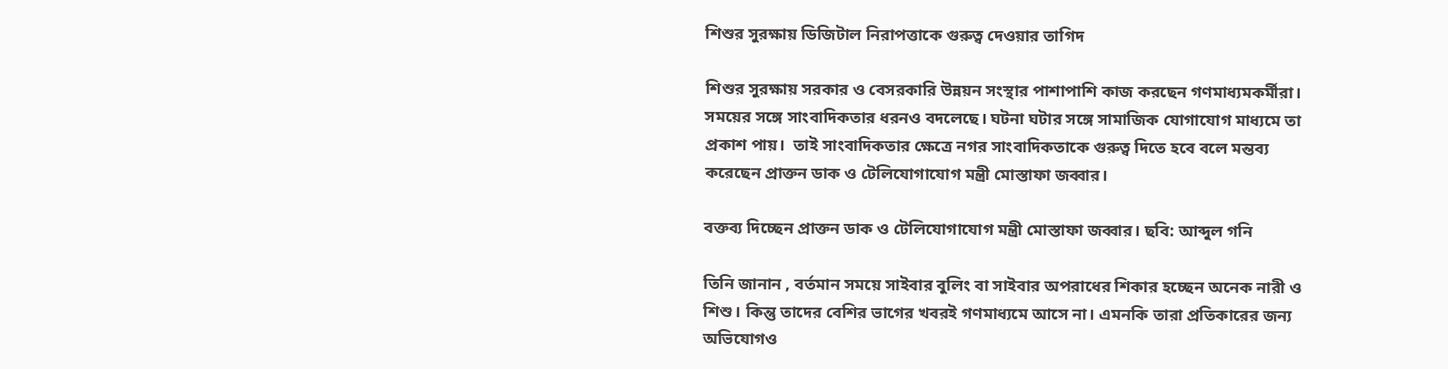শিশুর সুরক্ষায় ডিজিটাল নিরাপত্তাকে গুরুত্ব দেওয়ার তাগিদ

শিশুর সুরক্ষায় সরকার ও বেসরকারি উন্নয়ন সংস্থার পাশাপাশি কাজ করছেন গণমাধ্যমকর্মীরা। সময়ের সঙ্গে সাংবাদিকতার ধরনও বদলেছে। ঘটনা ঘটার সঙ্গে সামাজিক যোগাযোগ মাধ্যমে তা প্রকাশ পায়।  তাই সাংবাদিকতার ক্ষেত্রে নগর সাংবাদিকতাকে গুরুত্ব দিতে হবে বলে মন্তব্য করেছেন প্রাক্তন ডাক ও টেলিযোগাযোগ মন্ত্রী মোস্তাফা জব্বার।

বক্তব্য দি‌চ্ছেন প্রাক্তন ডাক ও টেলিযোগাযোগ মন্ত্রী মোস্তাফা জব্বার। ছ‌বি: আব্দুল গ‌নি

তিনি জানান , বর্তমান সময়ে সাইবার বুলিং বা সাইবার অপরাধের শিকার হচ্ছেন অনেক নারী ও শিশু। কিন্তু তাদের বেশির ভাগের খবরই গণমাধ্যমে আসে না। এমনকি তারা প্রতিকারের জন্য অভিযোগও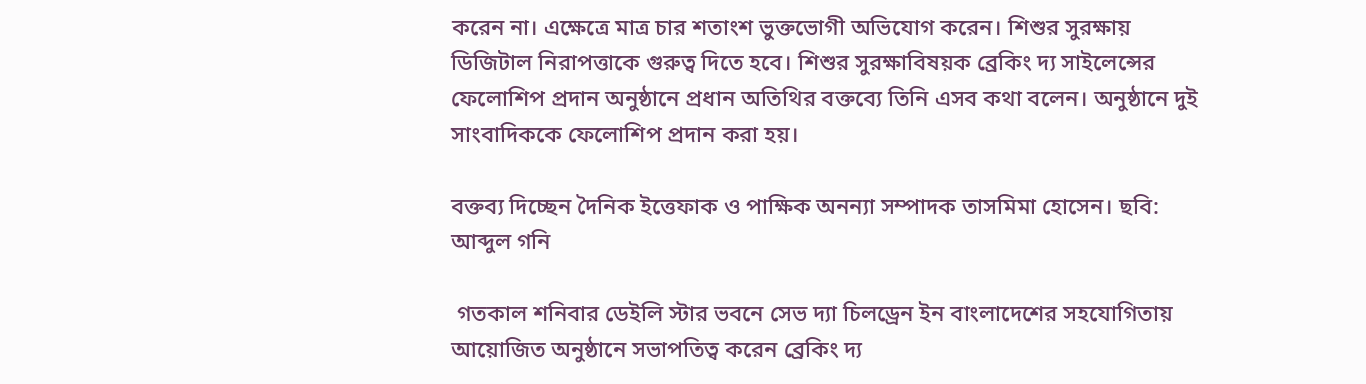করেন না। এক্ষেত্রে মাত্র চার শতাংশ ভুক্তভোগী অভিযোগ করেন। শিশুর সুরক্ষায় ডিজিটাল নিরাপত্তাকে গুরুত্ব দিতে হবে। শিশুর সুরক্ষাবিষয়ক ব্রেকিং দ্য সাইলেন্সের ফেলোশিপ প্রদান অনুষ্ঠানে প্রধান অতিথির বক্তব্যে তিনি এসব কথা বলেন। অনুষ্ঠানে দুই সাংবাদিককে ফেলোশিপ প্রদান করা হয়।

বক্তব্য দি‌চ্ছেন দৈনিক ইত্তেফাক ও পাক্ষিক অনন্যা সম্পাদক তাসমিমা হোসেন। ছ‌বি: আব্দুল গ‌নি

 গতকাল শনিবার ডেইলি স্টার ভবনে সেভ দ্যা চিলড্রেন ইন বাংলাদেশের সহযোগিতায় আয়োজিত অনুষ্ঠানে সভাপতিত্ব করেন ব্রেকিং দ্য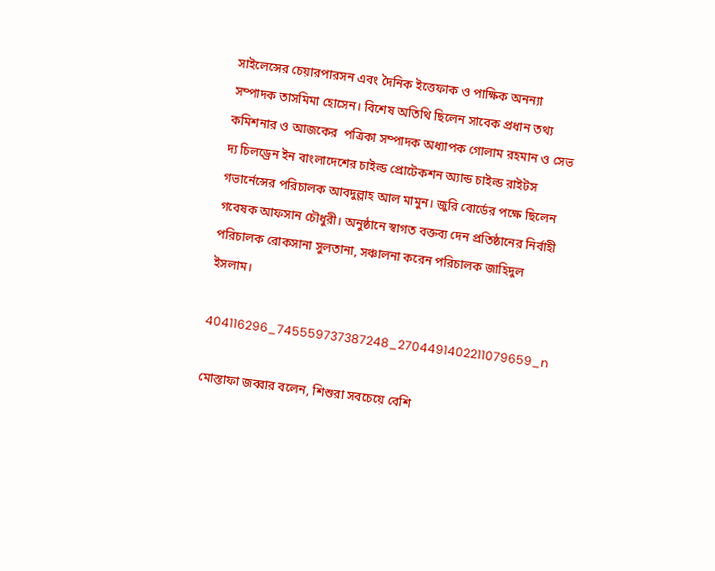সাইলেন্সের চেয়ারপারসন এবং দৈনিক ইত্তেফাক ও পাক্ষিক অনন্যা সম্পাদক তাসমিমা হোসেন। বিশেষ অতিথি ছিলেন সাবেক প্রধান তথ্য কমিশনার ও আজকের  পত্রিকা সম্পাদক অধ্যাপক গোলাম রহমান ও সেভ দ্য চিলড্রেন ইন বাংলাদেশের চাইল্ড প্রোটেকশন অ্যান্ড চাইল্ড রাইটস গভার্নেন্সের পরিচালক আবদুল্লাহ আল মামুন। জুরি বোর্ডের পক্ষে ছিলেন গবেষক আফসান চৌধুরী। অনুষ্ঠানে স্বাগত বক্তব্য দেন প্রতিষ্ঠানের নির্বাহী পরিচালক রোকসানা সুলতানা, সঞ্চালনা করেন পরিচালক জাহিদুল ইসলাম।

404116296_745559737387248_2704491402211079659_n

মোস্তাফা জব্বার বলেন, শিশুরা সবচেয়ে বেশি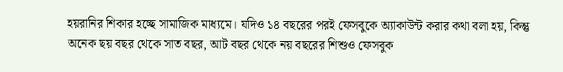হয়রানির শিকার হচ্ছে সামাজিক মাধ্যমে। যদিও ১৪ বছরের পরই ফেসবুকে অ্যাকাউন্ট করার কথা বলা হয়, কিন্তু অনেক ছয় বছর থেকে সাত বছর, আট বছর থেকে নয় বছরের শিশুও ফেসবুক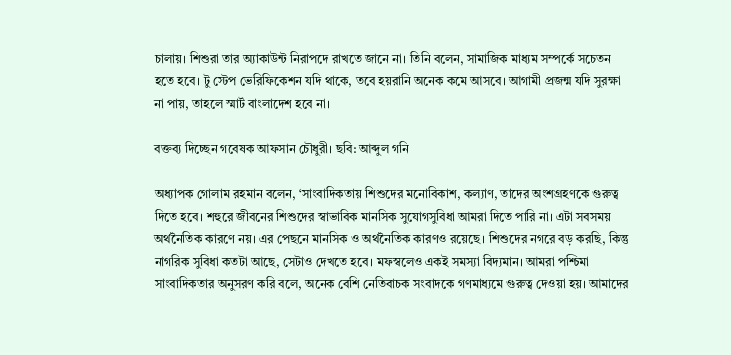চালায়। শিশুরা তার অ্যাকাউন্ট নিরাপদে রাখতে জানে না। তিনি বলেন, সামাজিক মাধ্যম সম্পর্কে সচেতন হতে হবে। টু স্টেপ ভেরিফিকেশন যদি থাকে, তবে হয়রানি অনেক কমে আসবে। আগামী প্রজন্ম যদি সুরক্ষা না পায়, তাহলে স্মার্ট বাংলাদেশ হবে না।

বক্তব্য দি‌চ্ছেন গ‌বেষক আফসান চৌধুরী। ছ‌বি: আব্দুল গ‌নি

অধ্যাপক গোলাম রহমান বলেন, ‘সাংবাদিকতায় শিশুদের মনোবিকাশ, কল্যাণ, তাদের অংশগ্রহণকে গুরুত্ব দিতে হবে। শহুরে জীবনের শিশুদের স্বাভাবিক মানসিক সুযোগসুবিধা আমরা দিতে পারি না। এটা সবসময় অর্থনৈতিক কারণে নয়। এর পেছনে মানসিক ও অর্থনৈতিক কারণও রয়েছে। শিশুদের নগরে বড় করছি, কিন্তু নাগরিক সুবিধা কতটা আছে, সেটাও দেখতে হবে। মফস্বলেও একই সমস্যা বিদ্যমান। আমরা পশ্চিমা সাংবাদিকতার অনুসরণ করি বলে, অনেক বেশি নেতিবাচক সংবাদকে গণমাধ্যমে গুরুত্ব দেওয়া হয়। আমাদের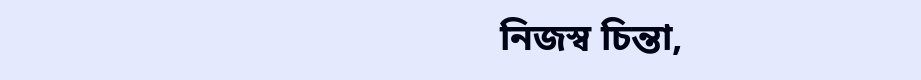নিজস্ব চিন্তা,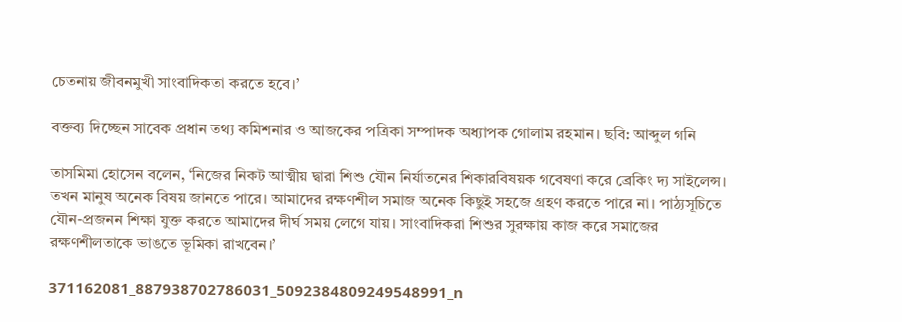চেতনায় জীবনমুখী সাংবাদিকতা করতে হবে।’

বক্তব্য দিচ্ছেন সাবেক প্রধান তথ্য কমিশনার ও আজকের পত্রিকা সম্পাদক অধ্যাপক গোলাম রহমান। ছবি: আব্দুল গনি

তাসমিমা হোসেন বলেন, ‘নিজের নিকট আত্মীয় দ্বারা শিশু যৌন নির্যাতনের শিকারবিষয়ক গবেষণা করে ব্রেকিং দ্য সাইলেন্স। তখন মানুষ অনেক বিষয় জানতে পারে। আমাদের রক্ষণশীল সমাজ অনেক কিছুই সহজে গ্রহণ করতে পারে না। পাঠ্যসূচিতে যৌন-প্রজনন শিক্ষা যুক্ত করতে আমাদের দীর্ঘ সময় লেগে যায়। সাংবাদিকরা শিশুর সুরক্ষায় কাজ করে সমাজের রক্ষণশীলতাকে ভাঙতে ভূমিকা রাখবেন।’

371162081_887938702786031_5092384809249548991_n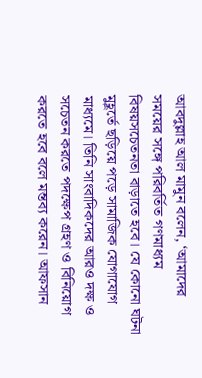আবদুল্লাহ আল মামুন বলেন, ‘আমাদের সময়ের সঙ্গে পরিবর্তিত গণমাধ্যম বিষয়সচেতনতা বাড়াতে হবে। যে কোনো ঘটনা মুহূর্তে ছড়িয়ে পড়ে সামাজিক যোগাযোগ মাধ্যমে। তিনি সাংবাদিকদের আরও দক্ষ ও সচেতন করতে পদক্ষেপ গ্রহণ ও বিনিয়োগ করতে হবে বলে মন্তব্য করেন। আফসান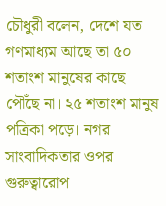চৌধুরী বলেন, দেশে যত গণমাধ্যম আছে তা ৫০ শতাংশ মানুষের কাছে পৌঁছে না। ২৫ শতাংশ মানুষ পত্রিকা পড়ে। নগর সাংবাদিকতার ওপর গুরুত্বারোপ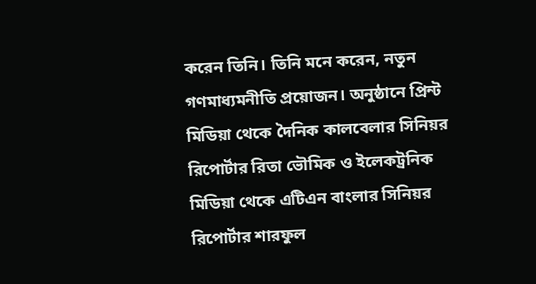করেন তিনি। তিনি মনে করেন, নতুন গণমাধ্যমনীতি প্রয়োজন। অনুষ্ঠানে প্রিন্ট মিডিয়া থেকে দৈনিক কালবেলার সিনিয়র রিপোর্টার রিতা ভৌমিক ও ইলেকট্রনিক মিডিয়া থেকে এটিএন বাংলার সিনিয়র রিপোর্টার শারফুল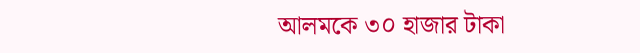আলমকে ৩০ হাজার টাকা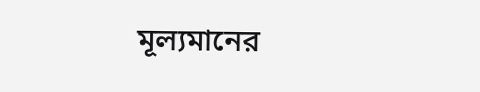মূল্যমানের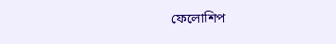ফেলোশিপ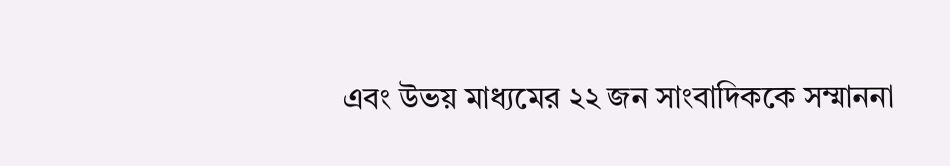এবং উভয় মাধ্যমের ২২ জন সাংবাদিককে সম্মাননা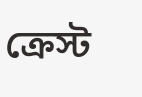ক্রেস্ট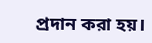প্রদান করা হয়।